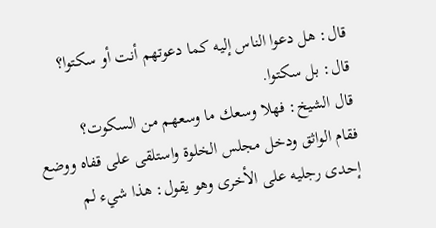قال: هل دعوا الناس إليه كما دعوتهم أنت أو سكتوا؟
قال: بل سكتوا.
قال الشيخ: فهلا وسعك ما وسعهم من السكوت؟
فقام الواثق ودخل مجلس الخلوة واستلقى على قفاه ووضع إحدى رجليه على الأخرى وهو يقول: هذا شيء لم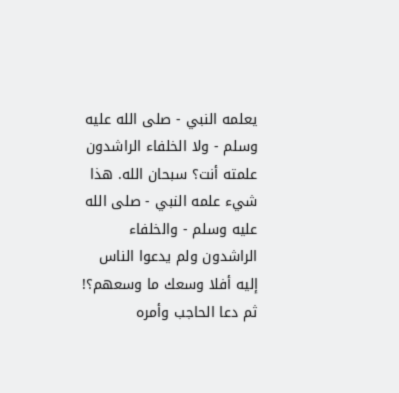يعلمه النبي - صلى الله عليه وسلم - ولا الخلفاء الراشدون علمته أنت؟ سبحان الله. هذا شيء علمه النبي - صلى الله عليه وسلم - والخلفاء الراشدون ولم يدعوا الناس إليه أفلا وسعك ما وسعهم؟!
ثم دعا الحاجب وأمره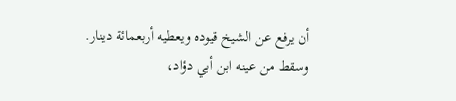أن يرفع عن الشيخ قيوده ويعطيه أربعمائة دينار.
وسقط من عينه ابن أبي دؤاد،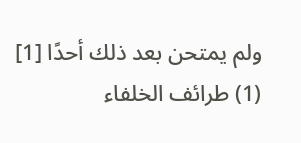ولم يمتحن بعد ذلك أحدًا [1]
(1) طرائف الخلفاء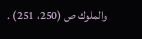والملوك ص (250، 251) .